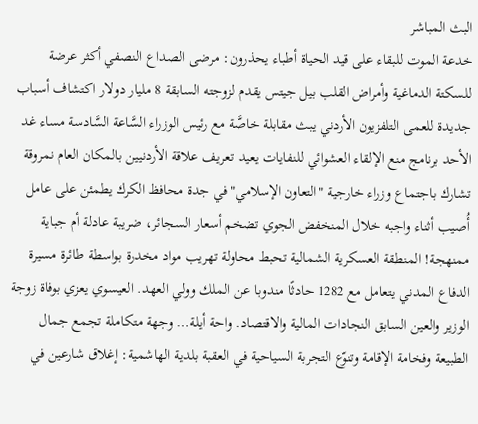البث المباشر
خدعة الموت للبقاء على قيد الحياة أطباء يحذرون: مرضى الصداع النصفي أكثر عرضة للسكتة الدماغية وأمراض القلب بيل جيتس يقدم لزوجته السابقة 8 مليار دولار اكتشاف أسباب جديدة للعمى التلفزيون الأردني يبث مقابلة خاصَّة مع رئيس الوزراء السَّاعة السَّادسة مساء غد الأحد برنامج منع الإلقاء العشوائي للنفايات يعيد تعريف علاقة الأردنيين بالمكان العام نمروقة تشارك باجتماع وزراء خارجية "التعاون الإسلامي"في جدة محافظ الكرك يطمئن على عامل أُصيب أثناء واجبه خلال المنخفض الجوي تضخم أسعار السجائر، ضريبة عادلة أم جباية ممنهجة! المنطقة العسكرية الشمالية تحبط محاولة تهريب مواد مخدرة بواسطة طائرة مسيرة الدفاع المدني يتعامل مع 1282 حادثًا مندوبا عن الملك وولي العهد. العيسوي يعزي بوفاة زوجة الوزير والعين السابق النجادات المالية والاقتصاد. واحة أيلة… وجهة متكاملة تجمع جمال الطبيعة وفخامة الإقامة وتنوّع التجربة السياحية في العقبة بلدية الهاشمية: إغلاق شارعين في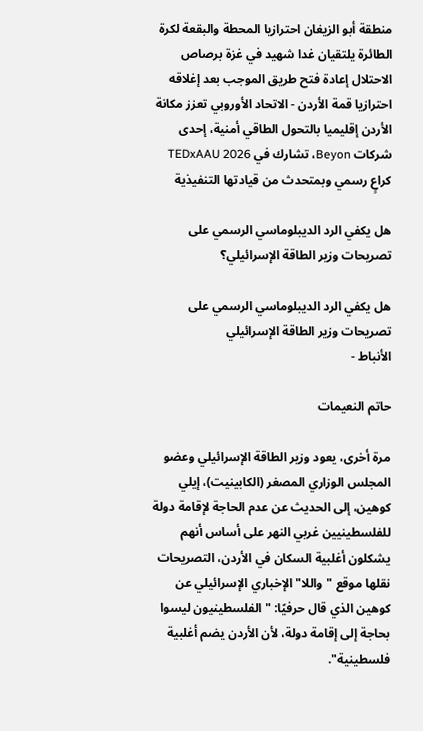منطقة أبو الزيغان احترازيا المحطة والبقعة لكرة الطائرة يلتقيان غدا شهيد في غزة برصاص الاحتلال إعادة فتح طريق الموجب بعد إغلاقه احترازيا قمة الأردن - الاتحاد الأوروبي تعزز مكانة الأردن إقليميا بالتحول الطاقي أمنية، إحدى شركات Beyon، تشارك في TEDxAAU 2026 كراعٍ رسمي وبمتحدث من قيادتها التنفيذية

هل يكفي الرد الديبلوماسي الرسمي على تصريحات وزير الطاقة الإسرائيلي؟

هل يكفي الرد الديبلوماسي الرسمي على تصريحات وزير الطاقة الإسرائيلي
الأنباط -

حاتم النعيمات

مرة أخرى، يعود وزير الطاقة الإسرائيلي وعضو المجلس الوزاري المصغر (الكابينيت)، إيلي كوهين، إلى الحديث عن عدم الحاجة لإقامة دولة للفلسطينيين غربي النهر على أساس أنهم يشكلون أغلبية السكان في الأردن، التصريحات نقلها موقع "واللا" الإخباري الإسرائيلي عن كوهين الذي قال حرفيًا: "الفلسطينيون ليسوا بحاجة إلى إقامة دولة، لأن الأردن يضم أغلبية فلسطينية".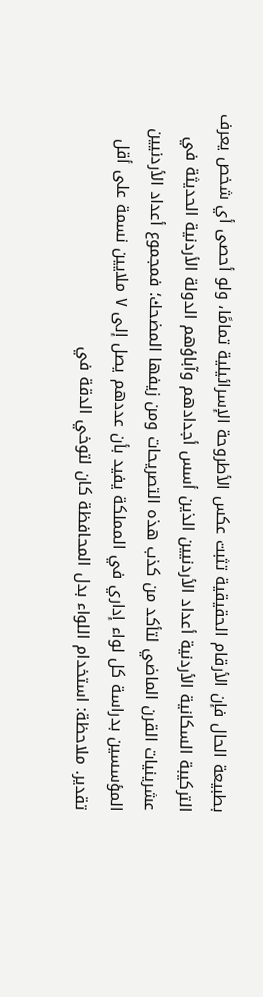بطبيعة الحال فإن الأرقام الحقيقية تثبت عكس الأطروحة الإسرائيلية تمامًا، ولو أحصى أي شخص يعرف التركيبة السكانية الأردنية أعداد الأردنيين الذين أسس أجدادهم وآباؤهم الدولة الأردنية الحديثة في عشرينيات القرن الماضي لتأكد من كذب هذه التصريحات ومن زيفها المضحك؛ فمجموع أعداد الأردنيين المؤسسين بدراسة كل لواء إداري في المملكة يفيد بأن عددهم يصل إلى ٧ ملايين نسمة على أقل تقدير. ملاحظة: استخدام اللواء بدل المحافظة كان لتوخي الدقة في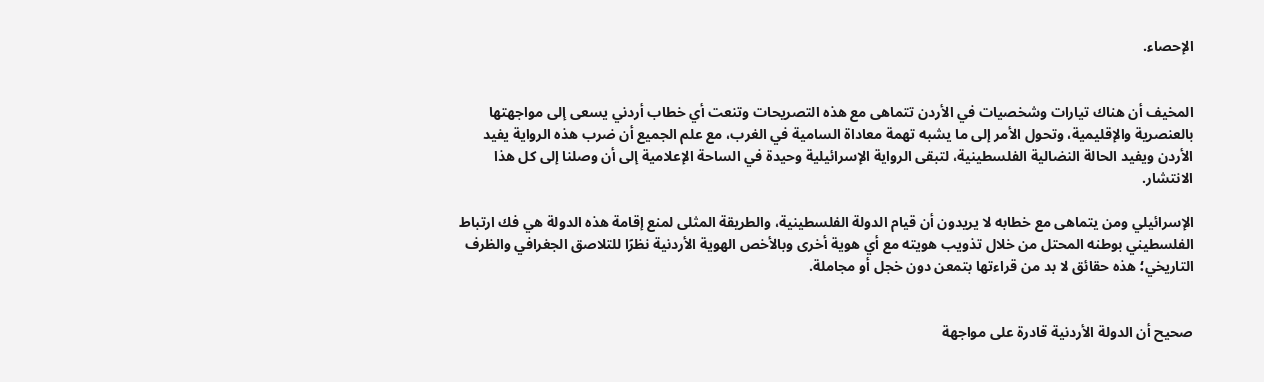الإحصاء.


المخيف أن هناك تيارات وشخصيات في الأردن تتماهى مع هذه التصريحات وتنعت أي خطاب أردني يسعى إلى مواجهتها بالعنصرية والإقليمية، وتحول الأمر إلى ما يشبه تهمة معاداة السامية في الغرب، مع علم الجميع أن ضرب هذه الرواية يفيد الأردن ويفيد الحالة النضالية الفلسطينية، لتبقى الرواية الإسرائيلية وحيدة في الساحة الإعلامية إلى أن وصلنا إلى كل هذا الانتشار.

الإسرائيلي ومن يتماهى مع خطابه لا يريدون أن قيام الدولة الفلسطينية، والطريقة المثلى لمنع إقامة هذه الدولة هي فك ارتباط الفلسطيني بوطنه المحتل من خلال تذويب هويته مع أي هوية أخرى وبالأخص الهوية الأردنية نظرًا للتلاصق الجغرافي والظرف التاريخي؛ هذه حقائق لا بد من قراءتها بتمعن دون خجل أو مجاملة.


صحيح أن الدولة الأردنية قادرة على مواجهة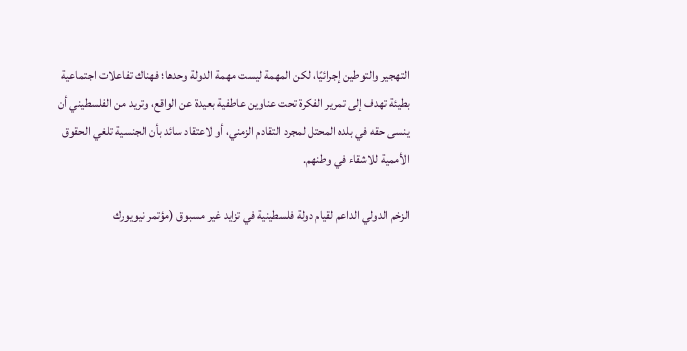التهجير والتوطين إجرائيًا، لكن المهمة ليست مهمة الدولة وحدها؛ فهناك تفاعلات اجتماعية بطيئة تهدف إلى تمرير الفكرة تحت عناوين عاطفية بعيدة عن الواقع، وتريد من الفلسطيني أن ينسى حقه في بلده المحتل لمجرد التقادم الزمني، أو لاعتقاد سائد بأن الجنسية تلغي الحقوق الأممية للاشقاء في وطنهم.

الزخم الدولي الداعم لقيام دولة فلسطينية في تزايد غير مسبوق (مؤتمر نيويورك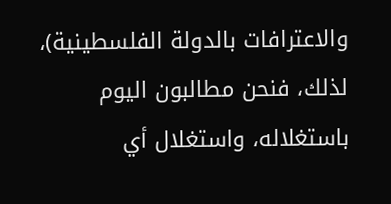والاعترافات بالدولة الفلسطينية)، لذلك، فنحن مطالبون اليوم باستغلاله، واستغلال أي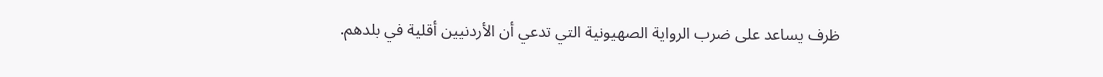ظرف يساعد على ضرب الرواية الصهيونية التي تدعي أن الأردنيين أقلية في بلدهم.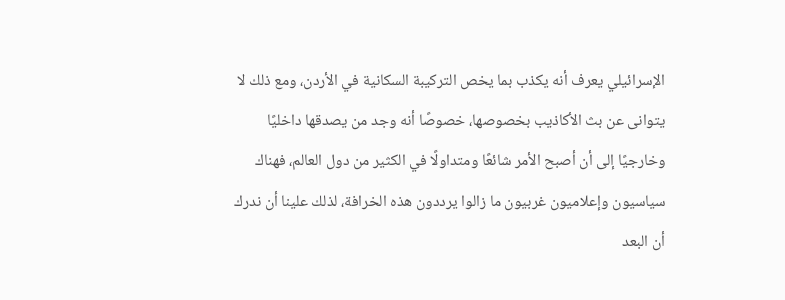الإسرائيلي يعرف أنه يكذب بما يخص التركيبة السكانية في الأردن، ومع ذلك لا يتوانى عن بث الأكاذيب بخصوصها، خصوصًا أنه وجد من يصدقها داخليًا وخارجيًا إلى أن أصبح الأمر شائعًا ومتداولًا في الكثير من دول العالم، فهناك سياسيون وإعلاميون غربيون ما زالوا يرددون هذه الخرافة، لذلك علينا أن ندرك أن البعد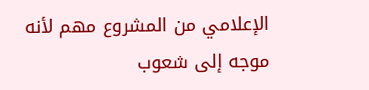الإعلامي من المشروع مهم لأنه موجه إلى شعوب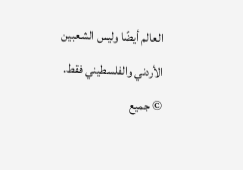العالم أيضًا وليس الشعبين الأردني والفلسطيني فقط.
© جميع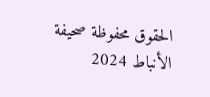الحقوق محفوظة صحيفة الأنباط 2024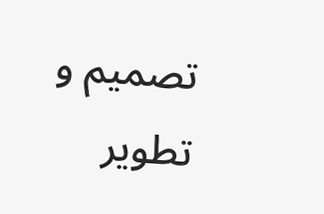تصميم و تطوير